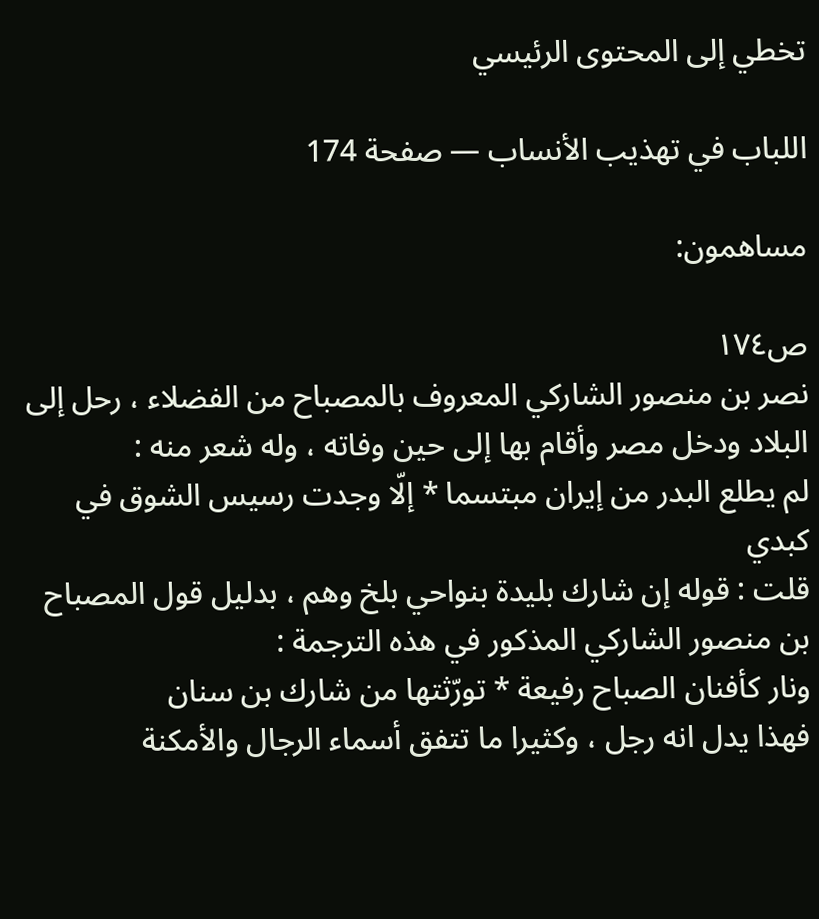تخطي إلى المحتوى الرئيسي

اللباب في تهذيب الأنساب — صفحة 174

مساهمون:

ص١٧٤
نصر بن منصور الشاركي المعروف بالمصباح من الفضلاء ، رحل إلى البلاد ودخل مصر وأقام بها إلى حين وفاته ، وله شعر منه :
لم يطلع البدر من إيران مبتسما * إلّا وجدت رسيس الشوق في كبدي
قلت : قوله إن شارك بليدة بنواحي بلخ وهم ، بدليل قول المصباح بن منصور الشاركي المذكور في هذه الترجمة :
ونار كأفنان الصباح رفيعة * تورّثتها من شارك بن سنان
فهذا يدل انه رجل ، وكثيرا ما تتفق أسماء الرجال والأمكنة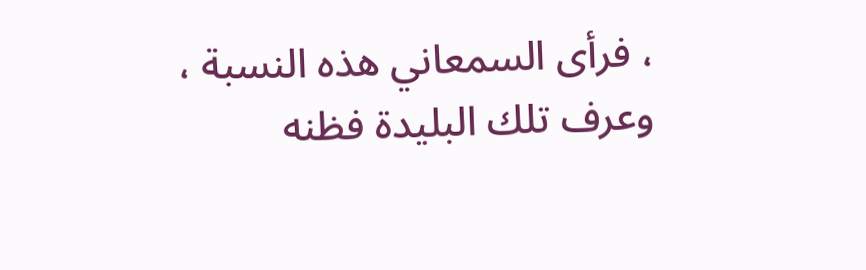، فرأى السمعاني هذه النسبة ، وعرف تلك البليدة فظنه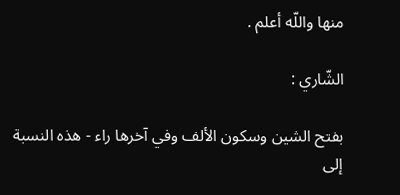منها واللّه أعلم .

الشّاري :

بفتح الشين وسكون الألف وفي آخرها راء - هذه النسبة إلى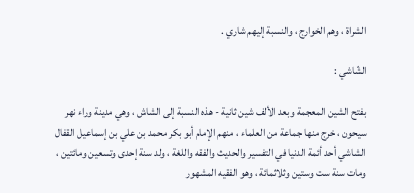الشراة ، وهم الخوارج ، والنسبة إليهم شاري .

الشّاشي :

بفتح الشين المعجمة وبعد الألف شين ثانية - هذه النسبة إلى الشاش ، وهي مدينة وراء نهر سيحون ، خرج منها جماعة من العلماء ، منهم الإمام أبو بكر محمد بن علي بن إسماعيل القفال الشاشي أحد أئمة الدنيا في التفسير والحديث والفقه واللغة ، ولد سنة إحدى وتسعين ومائتين ، ومات سنة ست وستين وثلاثمائة ، وهو الفقيه المشهور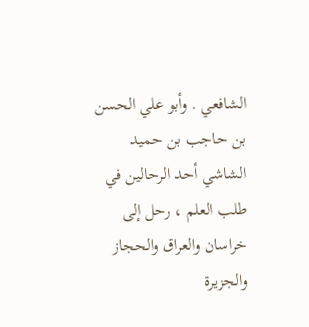الشافعي . وأبو علي الحسن بن حاجب بن حميد الشاشي أحد الرحالين في طلب العلم ، رحل إلى خراسان والعراق والحجاز والجزيرة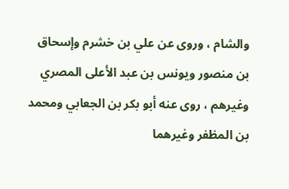والشام ، وروى عن علي بن خشرم وإسحاق بن منصور ويونس بن عبد الأعلى المصري وغيرهم ، روى عنه أبو بكر بن الجعابي ومحمد بن المظفر وغيرهما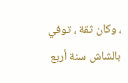، وكان ثقة ، توفي بالشاش سنة أربع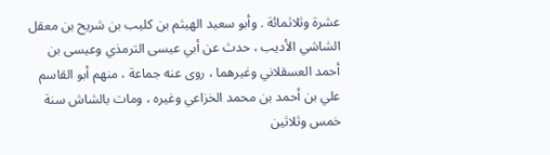عشرة وثلاثمائة . وأبو سعيد الهيثم بن كليب بن شريح بن معقل الشاشي الأديب ، حدث عن أبي عيسى الترمذي وعيسى بن أحمد العسقلاني وغيرهما ، روى عنه جماعة ، منهم أبو القاسم علي بن أحمد بن محمد الخزاعي وغيره ، ومات بالشاش سنة خمس وثلاثين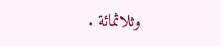وثلاثمائة .